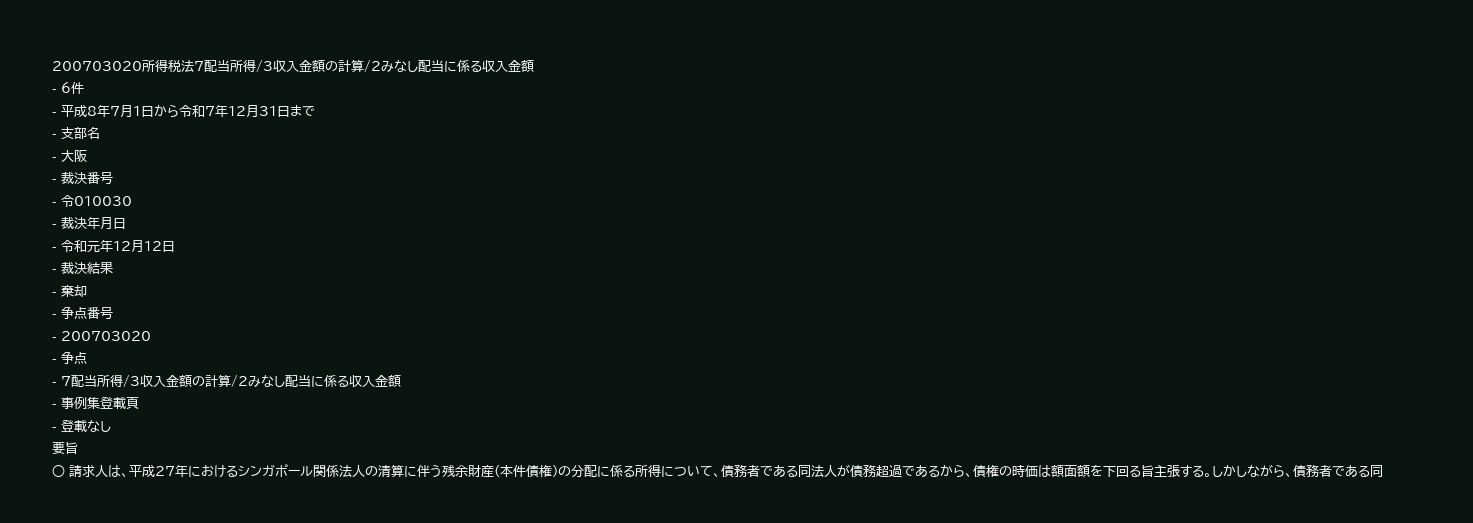200703020所得税法7配当所得/3収入金額の計算/2みなし配当に係る収入金額
- 6件
- 平成8年7月1日から令和7年12月31日まで
- 支部名
- 大阪
- 裁決番号
- 令010030
- 裁決年月日
- 令和元年12月12日
- 裁決結果
- 棄却
- 争点番号
- 200703020
- 争点
- 7配当所得/3収入金額の計算/2みなし配当に係る収入金額
- 事例集登載頁
- 登載なし
要旨
○ 請求人は、平成27年におけるシンガポール関係法人の清算に伴う残余財産(本件債権)の分配に係る所得について、債務者である同法人が債務超過であるから、債権の時価は額面額を下回る旨主張する。しかしながら、債務者である同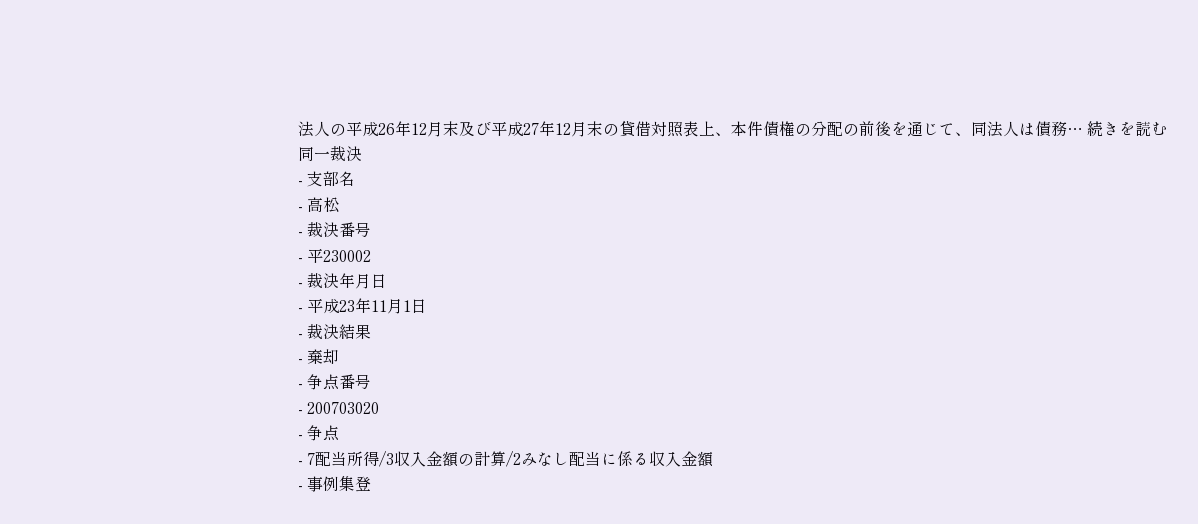法人の平成26年12月末及び平成27年12月末の貸借対照表上、本件債権の分配の前後を通じて、同法人は債務… 続きを読む
同一裁決
- 支部名
- 高松
- 裁決番号
- 平230002
- 裁決年月日
- 平成23年11月1日
- 裁決結果
- 棄却
- 争点番号
- 200703020
- 争点
- 7配当所得/3収入金額の計算/2みなし配当に係る収入金額
- 事例集登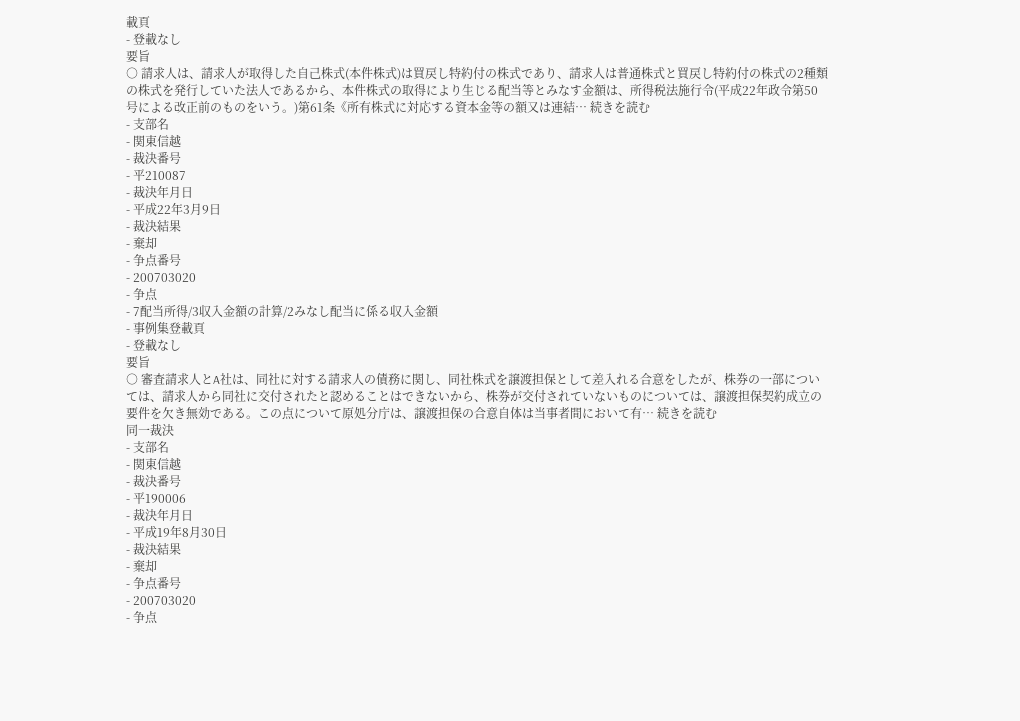載頁
- 登載なし
要旨
○ 請求人は、請求人が取得した自己株式(本件株式)は買戻し特約付の株式であり、請求人は普通株式と買戻し特約付の株式の2種類の株式を発行していた法人であるから、本件株式の取得により生じる配当等とみなす金額は、所得税法施行令(平成22年政令第50号による改正前のものをいう。)第61条《所有株式に対応する資本金等の額又は連結… 続きを読む
- 支部名
- 関東信越
- 裁決番号
- 平210087
- 裁決年月日
- 平成22年3月9日
- 裁決結果
- 棄却
- 争点番号
- 200703020
- 争点
- 7配当所得/3収入金額の計算/2みなし配当に係る収入金額
- 事例集登載頁
- 登載なし
要旨
○ 審査請求人とA社は、同社に対する請求人の債務に関し、同社株式を譲渡担保として差入れる合意をしたが、株券の一部については、請求人から同社に交付されたと認めることはできないから、株券が交付されていないものについては、譲渡担保契約成立の要件を欠き無効である。この点について原処分庁は、譲渡担保の合意自体は当事者間において有… 続きを読む
同一裁決
- 支部名
- 関東信越
- 裁決番号
- 平190006
- 裁決年月日
- 平成19年8月30日
- 裁決結果
- 棄却
- 争点番号
- 200703020
- 争点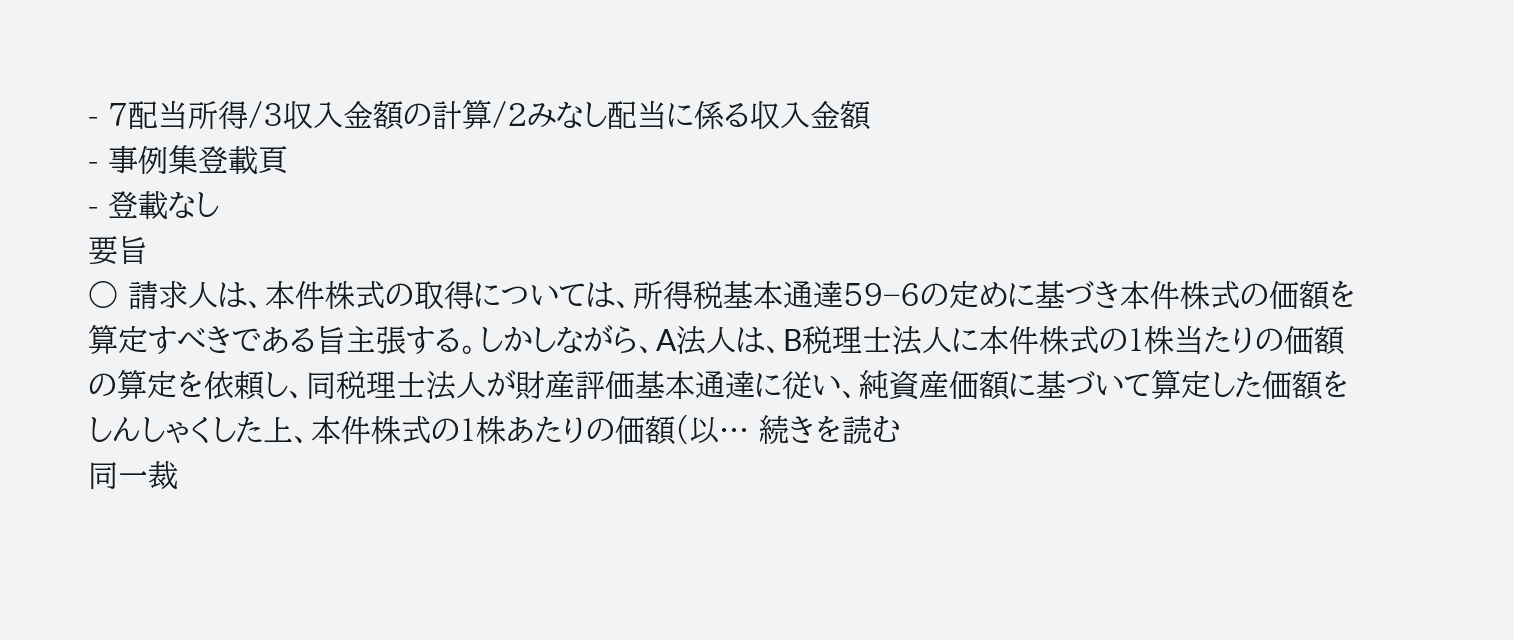- 7配当所得/3収入金額の計算/2みなし配当に係る収入金額
- 事例集登載頁
- 登載なし
要旨
○ 請求人は、本件株式の取得については、所得税基本通達59−6の定めに基づき本件株式の価額を算定すべきである旨主張する。しかしながら、A法人は、B税理士法人に本件株式の1株当たりの価額の算定を依頼し、同税理士法人が財産評価基本通達に従い、純資産価額に基づいて算定した価額をしんしゃくした上、本件株式の1株あたりの価額(以… 続きを読む
同一裁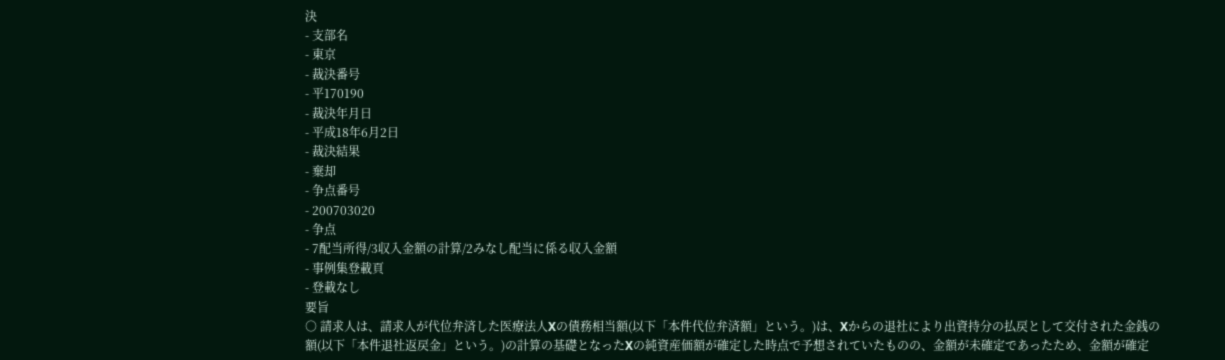決
- 支部名
- 東京
- 裁決番号
- 平170190
- 裁決年月日
- 平成18年6月2日
- 裁決結果
- 棄却
- 争点番号
- 200703020
- 争点
- 7配当所得/3収入金額の計算/2みなし配当に係る収入金額
- 事例集登載頁
- 登載なし
要旨
○ 請求人は、請求人が代位弁済した医療法人Xの債務相当額(以下「本件代位弁済額」という。)は、Xからの退社により出資持分の払戻として交付された金銭の額(以下「本件退社返戻金」という。)の計算の基礎となったXの純資産価額が確定した時点で予想されていたものの、金額が未確定であったため、金額が確定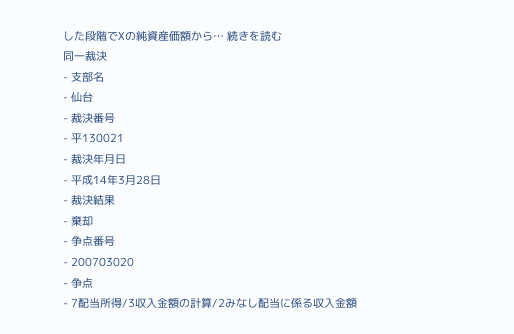した段階でXの純資産価額から… 続きを読む
同一裁決
- 支部名
- 仙台
- 裁決番号
- 平130021
- 裁決年月日
- 平成14年3月28日
- 裁決結果
- 棄却
- 争点番号
- 200703020
- 争点
- 7配当所得/3収入金額の計算/2みなし配当に係る収入金額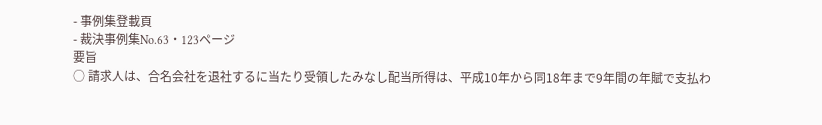- 事例集登載頁
- 裁決事例集No.63・123ページ
要旨
○ 請求人は、合名会社を退社するに当たり受領したみなし配当所得は、平成10年から同18年まで9年間の年賦で支払わ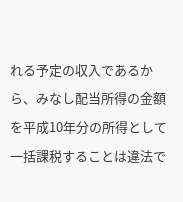れる予定の収入であるから、みなし配当所得の金額を平成10年分の所得として一括課税することは違法で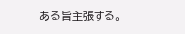ある旨主張する。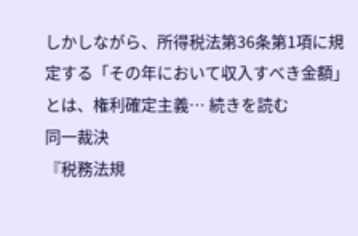しかしながら、所得税法第36条第1項に規定する「その年において収入すべき金額」とは、権利確定主義… 続きを読む
同一裁決
『税務法規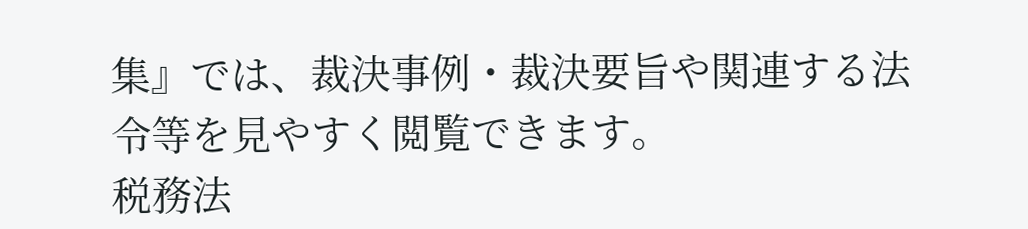集』では、裁決事例・裁決要旨や関連する法令等を見やすく閲覧できます。
税務法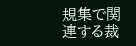規集で関連する裁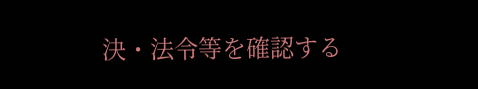決・法令等を確認する